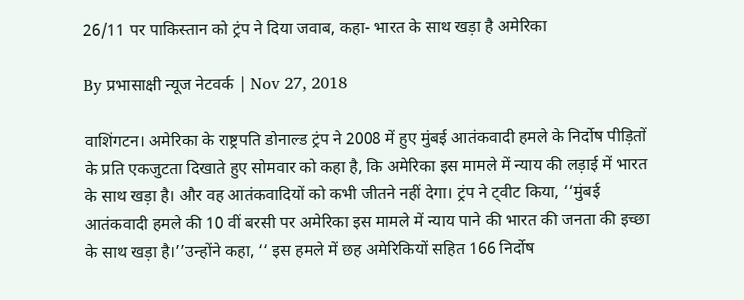26/11 पर पाकिस्तान को ट्रंप ने दिया जवाब, कहा- भारत के साथ खड़ा है अमेरिका

By प्रभासाक्षी न्यूज नेटवर्क | Nov 27, 2018

वाशिंगटन। अमेरिका के राष्ट्रपति डोनाल्ड ट्रंप ने 2008 में हुए मुंबई आतंकवादी हमले के निर्दोष पीड़ितों के प्रति एकजुटता दिखाते हुए सोमवार को कहा है, कि अमेरिका इस मामले में न्याय की लड़ाई में भारत के साथ खड़ा है। और वह आतंकवादियों को कभी जीतने नहीं देगा। ट्रंप ने ट्वीट किया, ‘‘मुंबई आतंकवादी हमले की 10 वीं बरसी पर अमेरिका इस मामले में न्याय पाने की भारत की जनता की इच्छा के साथ खड़ा है।’’उन्होंने कहा, ‘‘ इस हमले में छह अमेरिकियों सहित 166 निर्दोष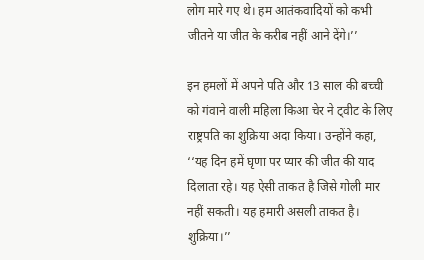लोग मारे गए थे। हम आतंकवादियों को कभी जीतने या जीत के करीब नहीं आने देंगे।’’

इन हमलों में अपने पति और 13 साल की बच्ची को गंवाने वाली महिला किआ चेर ने ट्वीट के लिए राष्ट्रपति का शुक्रिया अदा किया। उन्होंने कहा, ‘‘यह दिन हमें घृणा पर प्यार की जीत की याद दिलाता रहे। यह ऐसी ताकत है जिसे गोली मार नहीं सकती। यह हमारी असली ताकत है। शुक्रिया।’’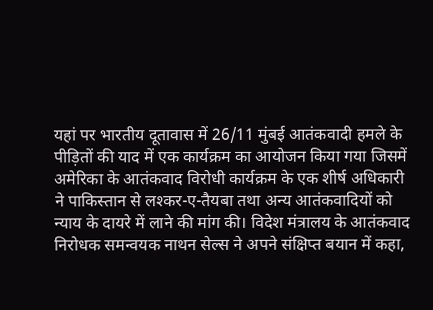यहां पर भारतीय दूतावास में 26/11 मुंबई आतंकवादी हमले के पीड़ितों की याद में एक कार्यक्रम का आयोजन किया गया जिसमें अमेरिका के आतंकवाद विरोधी कार्यक्रम के एक शीर्ष अधिकारी ने पाकिस्तान से लश्कर-ए-तैयबा तथा अन्य आतंकवादियों को न्याय के दायरे में लाने की मांग की। विदेश मंत्रालय के आतंकवाद निरोधक समन्वयक नाथन सेल्स ने अपने संक्षिप्त बयान में कहा,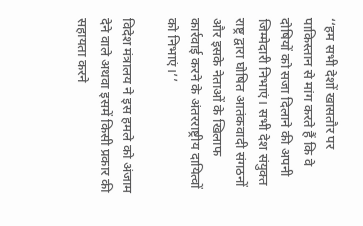‘‘हम सभी देशों खासतौर पर पाकिस्तान से मांग करते हैं कि वे दोषियों को सजा दिलाने की अपनी जिम्मेदारी निभाएं। सभी देश संयुक्त राष्ट्र द्वारा घोषित आतंकवादी संगठनों और इसके नेताओं के खिलाफ कार्रवाई करने के अंतरराष्ट्रीय दायित्वों को निभाएं।’’

विदेश मंत्रालय ने इस हमले को अंजाम देने वाले अथवा इसमें किसी प्रकार की सहायता करने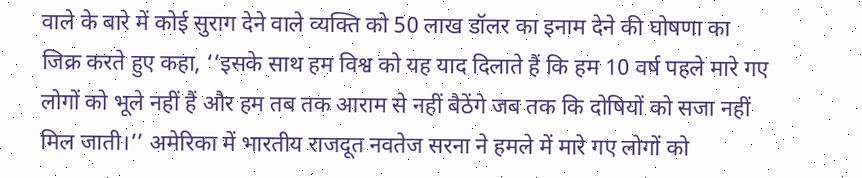वाले के बारे में कोई सुराग देने वाले व्यक्ति को 50 लाख डॉलर का इनाम देने की घोषणा का जिक्र करते हुए कहा, ‘‘इसके साथ हम विश्व को यह याद दिलाते हैं कि हम 10 वर्ष पहले मारे गए लोगों को भूले नहीं हैं और हम तब तक आराम से नहीं बैठेंगे जब तक कि दोषियों को सजा नहीं मिल जाती।’’ अमेरिका में भारतीय राजदूत नवतेज सरना ने हमले में मारे गए लोगों को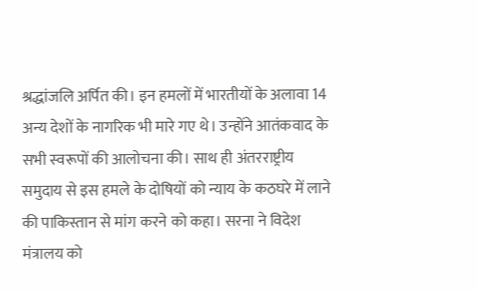श्रद्धांजलि अर्पित की। इन हमलों में भारतीयों के अलावा 14 अन्य देशों के नागरिक भी मारे गए थे। उन्होंने आतंकवाद के सभी स्वरूपों की आलोचना की। साथ ही अंतरराष्ट्रीय समुदाय से इस हमले के दोषियों को न्याय के कठघरे में लाने की पाकिस्तान से मांग करने को कहा। सरना ने विदेश मंत्रालय को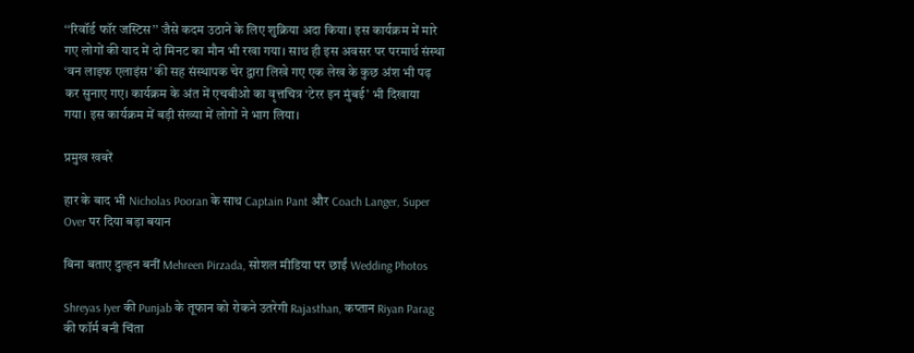‘‘रिवॉर्ड फॉर जस्टिस’’ जैसे कदम उठाने के लिए शुक्रिया अदा किया। इस कार्यक्रम में मारे गए लोगों की याद में दो मिनट का मौन भी रखा गया। साथ ही इस अवसर पर परमार्थ संस्था ‘वन लाइफ एलाइंस’ की सह संस्थापक चेर द्वारा लिखे गए एक लेख के कुछ अंश भी पढ़ कर सुनाए गए। कार्यक्रम के अंत में एचबीओ का वृत्तचित्र ‘टेरर इन मुंबई’ भी दिखाया गया। इस कार्यक्रम में बड़ी संख्या में लोगों ने भाग लिया।

प्रमुख खबरें

हार के बाद भी Nicholas Pooran के साथ Captain Pant और Coach Langer, Super Over पर दिया बड़ा बयान

बिना बताए दुल्हन बनीं Mehreen Pirzada, सोशल मीडिया पर छाईं Wedding Photos

Shreyas Iyer की Punjab के तूफान को रोकने उतरेगी Rajasthan, कप्तान Riyan Parag की फॉर्म बनी चिंता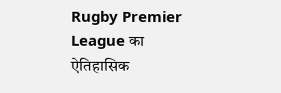Rugby Premier League का ऐतिहासिक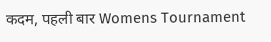कदम, पहली बार Womens Tournament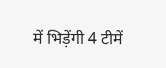में भिड़ेंगी 4 टीमें